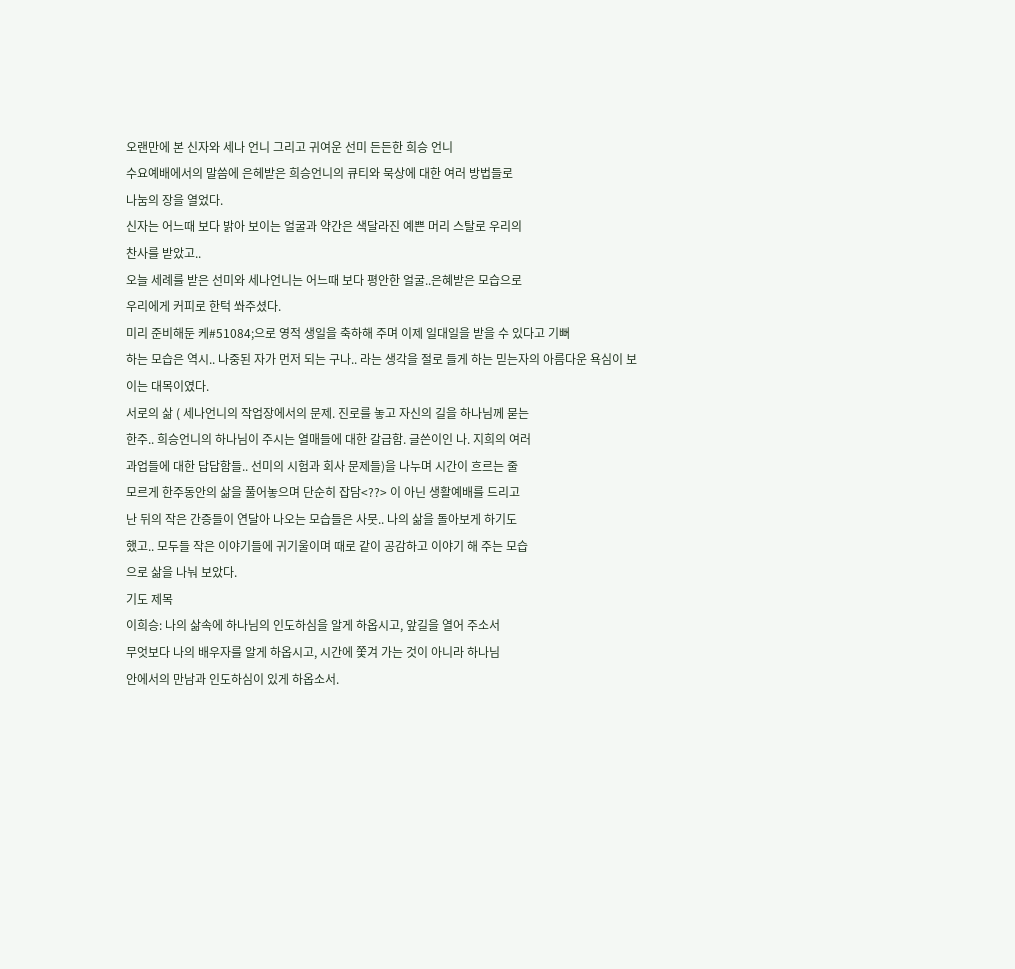오랜만에 본 신자와 세나 언니 그리고 귀여운 선미 든든한 희승 언니
수요예배에서의 말씀에 은헤받은 희승언니의 큐티와 묵상에 대한 여러 방법들로
나눔의 장을 열었다.
신자는 어느때 보다 밝아 보이는 얼굴과 약간은 색달라진 예쁜 머리 스탈로 우리의
찬사를 받았고..
오늘 세례를 받은 선미와 세나언니는 어느때 보다 평안한 얼굴..은혜받은 모습으로
우리에게 커피로 한턱 쏴주셨다.
미리 준비해둔 케#51084;으로 영적 생일을 축하해 주며 이제 일대일을 받을 수 있다고 기뻐
하는 모습은 역시.. 나중된 자가 먼저 되는 구나.. 라는 생각을 절로 들게 하는 믿는자의 아름다운 욕심이 보이는 대목이였다.
서로의 삶 ( 세나언니의 작업장에서의 문제. 진로를 놓고 자신의 길을 하나님께 묻는
한주.. 희승언니의 하나님이 주시는 열매들에 대한 갈급함. 글쓴이인 나. 지희의 여러
과업들에 대한 답답함들.. 선미의 시험과 회사 문제들)을 나누며 시간이 흐르는 줄
모르게 한주동안의 삶을 풀어놓으며 단순히 잡담<??> 이 아닌 생활예배를 드리고
난 뒤의 작은 간증들이 연달아 나오는 모습들은 사뭇.. 나의 삶을 돌아보게 하기도
했고.. 모두들 작은 이야기들에 귀기울이며 때로 같이 공감하고 이야기 해 주는 모습
으로 삶을 나눠 보았다.
기도 제목
이희승: 나의 삶속에 하나님의 인도하심을 알게 하옵시고, 앞길을 열어 주소서
무엇보다 나의 배우자를 알게 하옵시고, 시간에 쫓겨 가는 것이 아니라 하나님
안에서의 만남과 인도하심이 있게 하옵소서.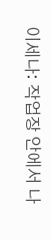이세나: 작업장 안에서 나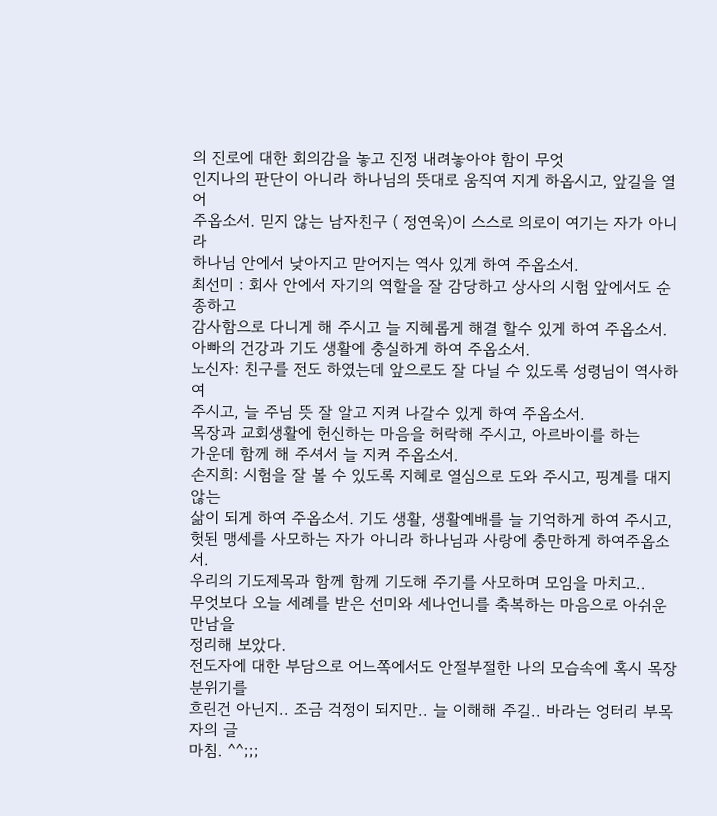의 진로에 대한 회의감을 놓고 진정 내려놓아야 함이 무엇
인지나의 판단이 아니라 하나님의 뜻대로 움직여 지게 하옵시고, 앞길을 열어
주옵소서. 믿지 않는 남자친구 ( 정연욱)이 스스로 의로이 여기는 자가 아니라
하나님 안에서 낮아지고 맏어지는 역사 있게 하여 주옵소서.
최선미 : 회사 안에서 자기의 역할을 잘 감당하고 상사의 시험 앞에서도 순종하고
감사함으로 다니게 해 주시고 늘 지혜롭게 해결 할수 있게 하여 주옵소서.
아빠의 건강과 기도 생활에 충실하게 하여 주옵소서.
노신자: 친구를 전도 하였는데 앞으로도 잘 다닐 수 있도록 성령님이 역사하여
주시고, 늘 주님 뜻 잘 알고 지켜 나갈수 있게 하여 주옵소서.
목장과 교회생활에 헌신하는 마음을 허락해 주시고, 아르바이를 하는
가운데 함께 해 주셔서 늘 지켜 주옵소서.
손지희: 시험을 잘 볼 수 있도록 지혜로 열심으로 도와 주시고, 핑계를 대지 않는
삶이 되게 하여 주옵소서. 기도 생활, 생활예배를 늘 기억하게 하여 주시고,
헛된 맹세를 사모하는 자가 아니라 하나님과 사랑에 충만하게 하여주옵소서.
우리의 기도제목과 함께 함께 기도해 주기를 사모하며 모임을 마치고..
무엇보다 오늘 세례를 받은 선미와 세나언니를 축복하는 마음으로 아쉬운 만남을
정리해 보았다.
전도자에 대한 부담으로 어느쪽에서도 안절부절한 나의 모습속에 혹시 목장 분위기를
흐린건 아닌지.. 조금 걱정이 되지만.. 늘 이해해 주길.. 바라는 엉터리 부목자의 글
마침. ^^;;;